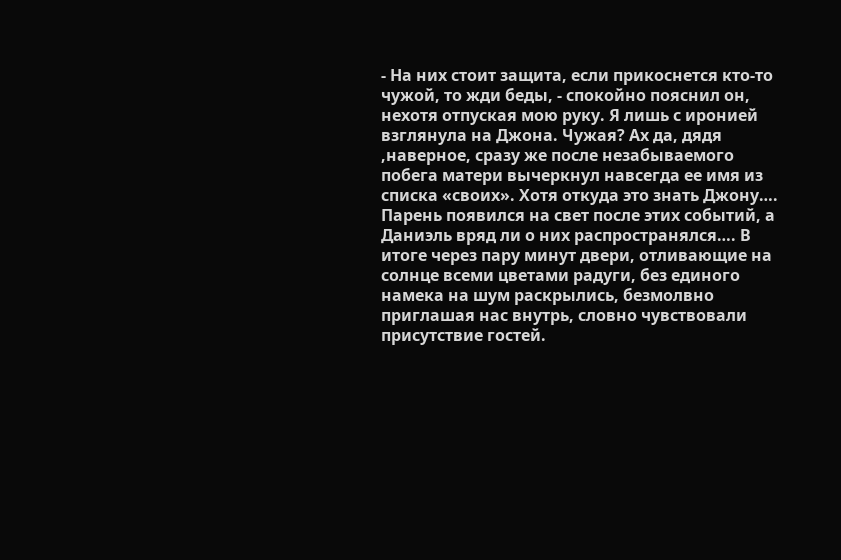- На них стоит защита, если прикоснется кто-то чужой, то жди беды, - спокойно пояснил он, нехотя отпуская мою руку. Я лишь с иронией взглянула на Джона. Чужая? Ах да, дядя ,наверное, сразу же после незабываемого побега матери вычеркнул навсегда ее имя из списка «своих». Хотя откуда это знать Джону…. Парень появился на свет после этих событий, а Даниэль вряд ли о них распространялся…. В итоге через пару минут двери, отливающие на солнце всеми цветами радуги, без единого намека на шум раскрылись, безмолвно приглашая нас внутрь, словно чувствовали присутствие гостей.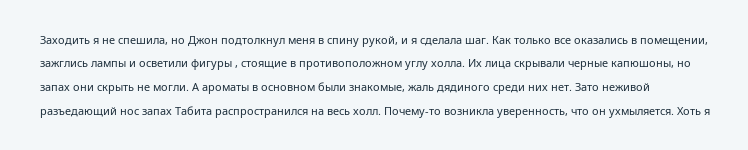Заходить я не спешила, но Джон подтолкнул меня в спину рукой, и я сделала шаг. Как только все оказались в помещении, зажглись лампы и осветили фигуры , стоящие в противоположном углу холла. Их лица скрывали черные капюшоны, но запах они скрыть не могли. А ароматы в основном были знакомые, жаль дядиного среди них нет. Зато неживой разъедающий нос запах Табита распространился на весь холл. Почему-то возникла уверенность, что он ухмыляется. Хоть я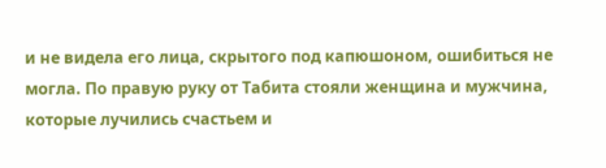и не видела его лица, скрытого под капюшоном, ошибиться не могла. По правую руку от Табита стояли женщина и мужчина, которые лучились счастьем и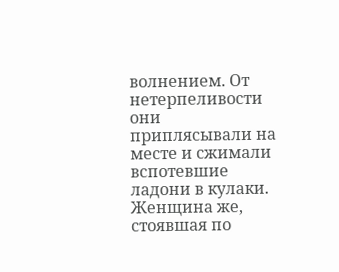волнением. От нетерпеливости они приплясывали на месте и сжимали вспотевшие ладони в кулаки. Женщина же, стоявшая по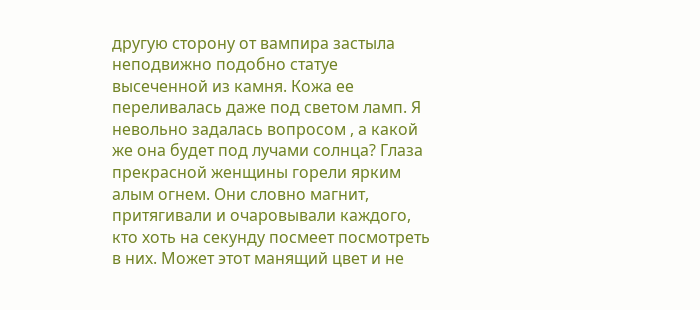другую сторону от вампира застыла неподвижно подобно статуе высеченной из камня. Кожа ее переливалась даже под светом ламп. Я невольно задалась вопросом , а какой же она будет под лучами солнца? Глаза прекрасной женщины горели ярким алым огнем. Они словно магнит, притягивали и очаровывали каждого, кто хоть на секунду посмеет посмотреть в них. Может этот манящий цвет и не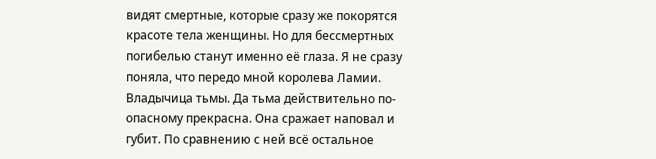видят смертные, которые сразу же покорятся красоте тела женщины. Но для бессмертных погибелью станут именно её глаза. Я не сразу поняла, что передо мной королева Ламии. Владычица тьмы. Да тьма действительно по-опасному прекрасна. Она сражает наповал и губит. По сравнению с ней всё остальное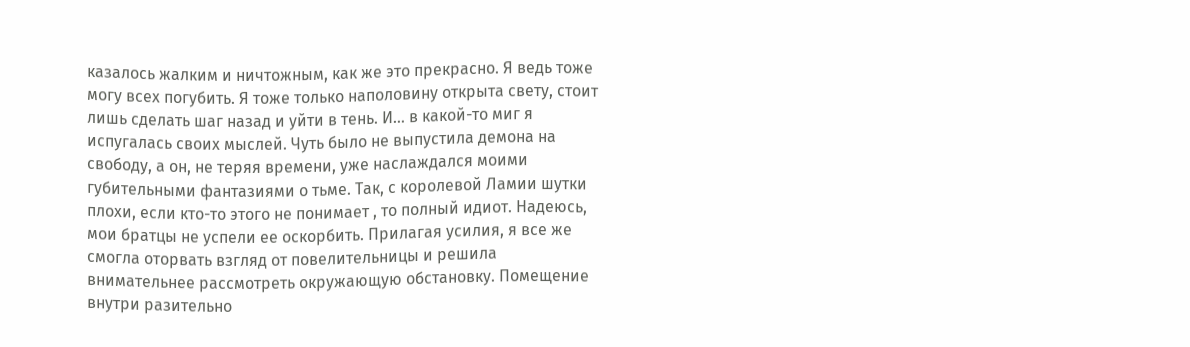казалось жалким и ничтожным, как же это прекрасно. Я ведь тоже могу всех погубить. Я тоже только наполовину открыта свету, стоит лишь сделать шаг назад и уйти в тень. И… в какой-то миг я испугалась своих мыслей. Чуть было не выпустила демона на свободу, а он, не теряя времени, уже наслаждался моими губительными фантазиями о тьме. Так, с королевой Ламии шутки плохи, если кто-то этого не понимает , то полный идиот. Надеюсь, мои братцы не успели ее оскорбить. Прилагая усилия, я все же смогла оторвать взгляд от повелительницы и решила внимательнее рассмотреть окружающую обстановку. Помещение внутри разительно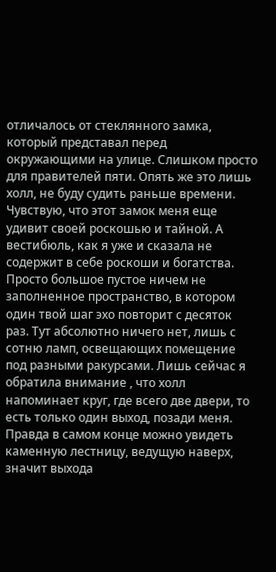отличалось от стеклянного замка, который представал перед окружающими на улице. Слишком просто для правителей пяти. Опять же это лишь холл, не буду судить раньше времени. Чувствую, что этот замок меня еще удивит своей роскошью и тайной. А вестибюль, как я уже и сказала не содержит в себе роскоши и богатства. Просто большое пустое ничем не заполненное пространство, в котором один твой шаг эхо повторит с десяток раз. Тут абсолютно ничего нет, лишь с сотню ламп, освещающих помещение под разными ракурсами. Лишь сейчас я обратила внимание , что холл напоминает круг, где всего две двери, то есть только один выход, позади меня. Правда в самом конце можно увидеть каменную лестницу, ведущую наверх, значит выхода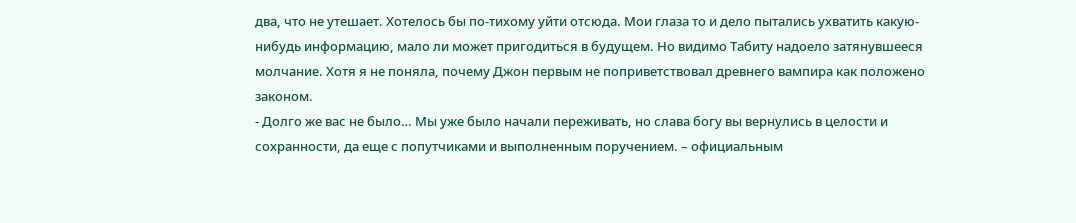два, что не утешает. Хотелось бы по-тихому уйти отсюда. Мои глаза то и дело пытались ухватить какую-нибудь информацию, мало ли может пригодиться в будущем. Но видимо Табиту надоело затянувшееся молчание. Хотя я не поняла, почему Джон первым не поприветствовал древнего вампира как положено законом.
- Долго же вас не было… Мы уже было начали переживать, но слава богу вы вернулись в целости и сохранности, да еще с попутчиками и выполненным поручением. – официальным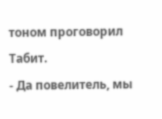тоном проговорил Табит.
- Да повелитель, мы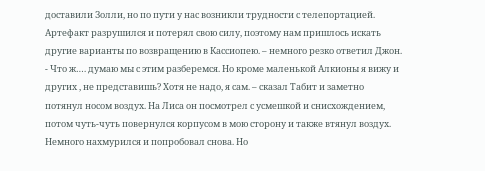доставили Золли, но по пути у нас возникли трудности с телепортацией. Артефакт разрушился и потерял свою силу, поэтому нам пришлось искать другие варианты по возвращению в Кассиопею. – немного резко ответил Джон.
- Что ж…. думаю мы с этим разберемся. Но кроме маленькой Алкионы я вижу и других , не представишь? Хотя не надо, я сам. – сказал Табит и заметно потянул носом воздух. На Лиса он посмотрел с усмешкой и снисхождением, потом чуть-чуть повернулся корпусом в мою сторону и также втянул воздух. Немного нахмурился и попробовал снова. Но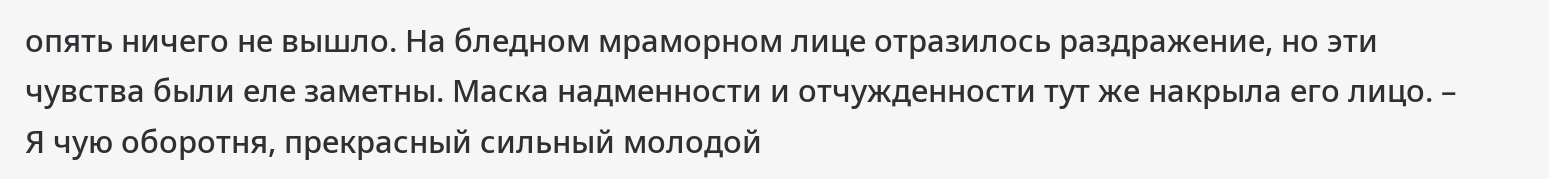опять ничего не вышло. На бледном мраморном лице отразилось раздражение, но эти чувства были еле заметны. Маска надменности и отчужденности тут же накрыла его лицо. – Я чую оборотня, прекрасный сильный молодой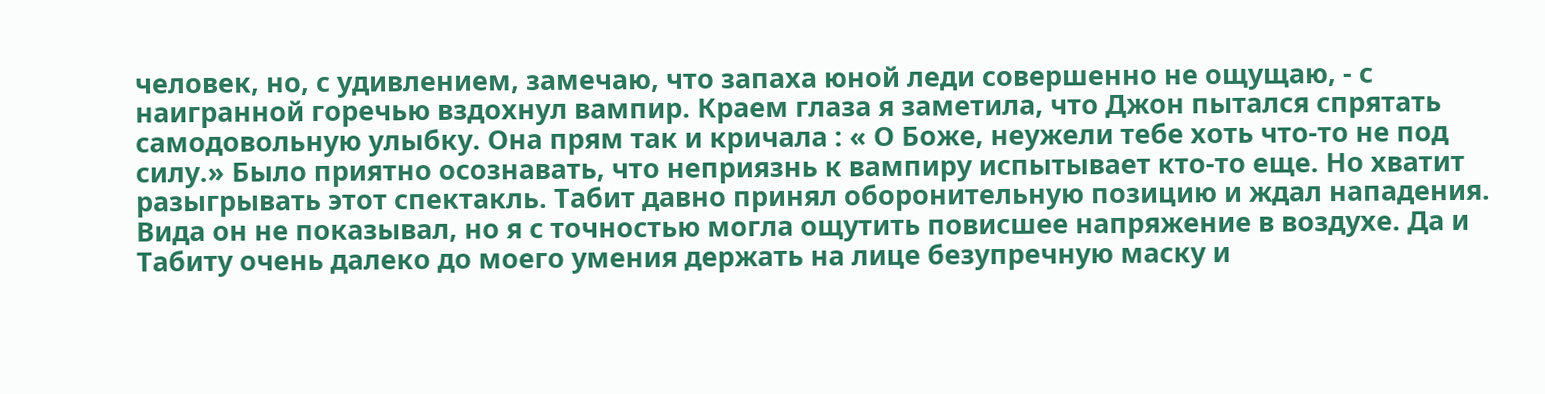человек, но, с удивлением, замечаю, что запаха юной леди совершенно не ощущаю, - с наигранной горечью вздохнул вампир. Краем глаза я заметила, что Джон пытался спрятать самодовольную улыбку. Она прям так и кричала : « О Боже, неужели тебе хоть что-то не под силу.» Было приятно осознавать, что неприязнь к вампиру испытывает кто-то еще. Но хватит разыгрывать этот спектакль. Табит давно принял оборонительную позицию и ждал нападения. Вида он не показывал, но я с точностью могла ощутить повисшее напряжение в воздухе. Да и Табиту очень далеко до моего умения держать на лице безупречную маску и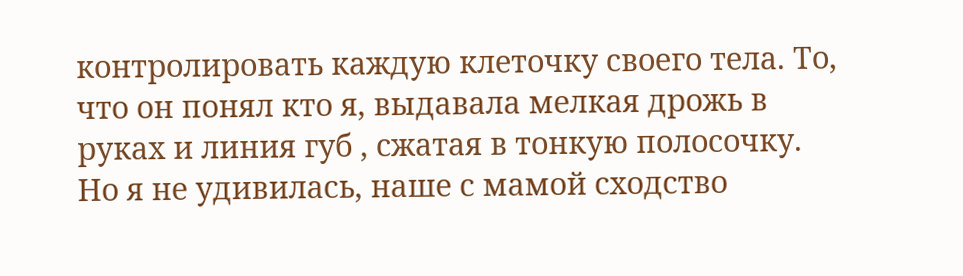контролировать каждую клеточку своего тела. То, что он понял кто я, выдавала мелкая дрожь в руках и линия губ , сжатая в тонкую полосочку. Но я не удивилась, наше с мамой сходство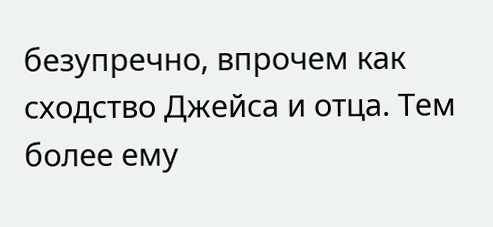безупречно, впрочем как сходство Джейса и отца. Тем более ему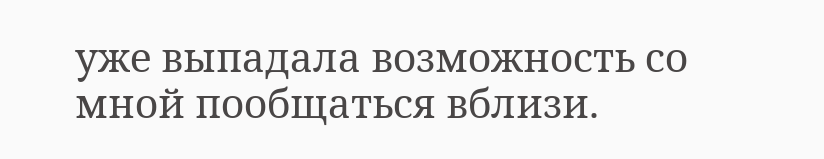уже выпадала возможность со мной пообщаться вблизи.